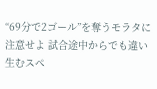“69分で2ゴール”を奪うモラタに注意せよ 試合途中からでも違い生むスペ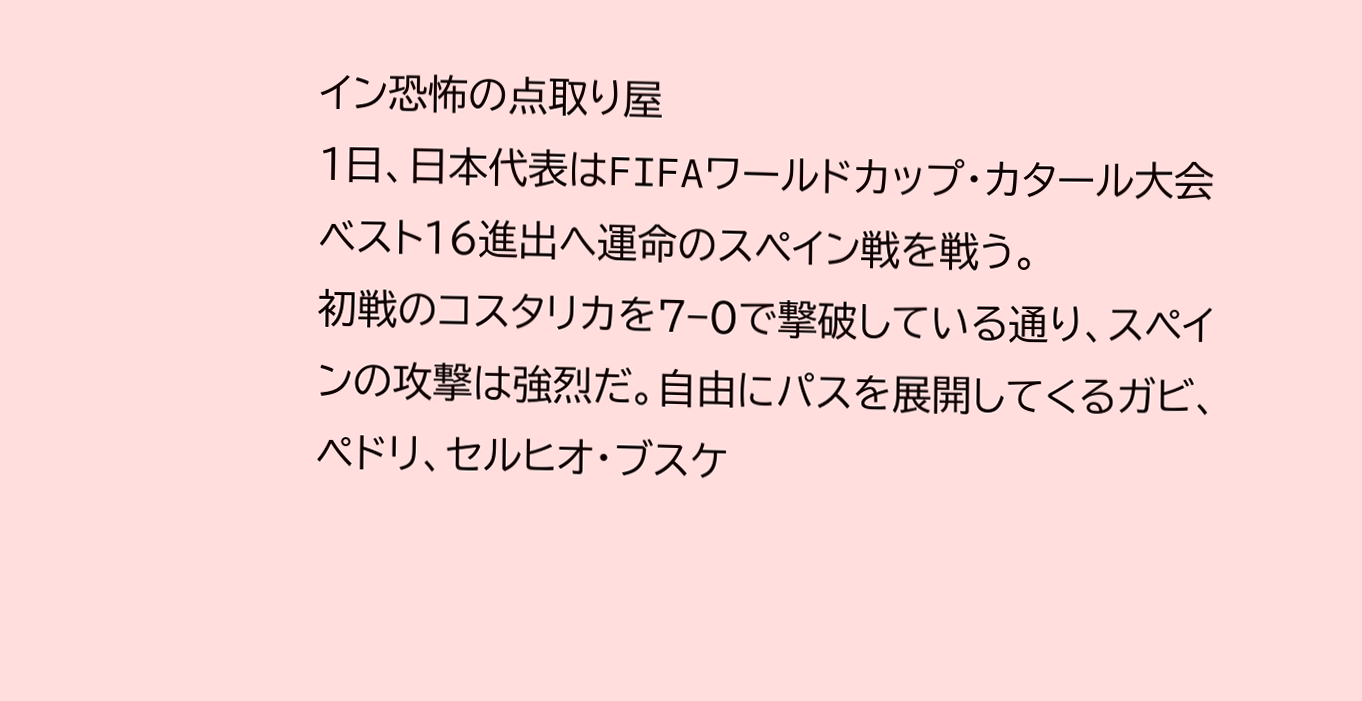イン恐怖の点取り屋
1日、日本代表はFIFAワールドカップ・カタール大会ベスト16進出へ運命のスペイン戦を戦う。
初戦のコスタリカを7−0で撃破している通り、スペインの攻撃は強烈だ。自由にパスを展開してくるガビ、ペドリ、セルヒオ・ブスケ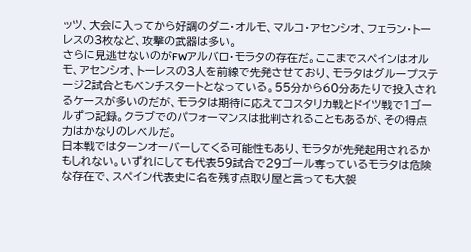ッツ、大会に入ってから好調のダニ・オルモ、マルコ・アセンシオ、フェラン・トーレスの3枚など、攻撃の武器は多い。
さらに見逃せないのがFWアルバロ・モラタの存在だ。ここまでスペインはオルモ、アセンシオ、トーレスの3人を前線で先発させており、モラタはグループステージ2試合ともベンチスタートとなっている。55分から60分あたりで投入されるケースが多いのだが、モラタは期待に応えてコスタリカ戦とドイツ戦で1ゴールずつ記録。クラブでのパフォーマンスは批判されることもあるが、その得点力はかなりのレベルだ。
日本戦ではターンオーバーしてくる可能性もあり、モラタが先発起用されるかもしれない。いずれにしても代表59試合で29ゴール奪っているモラタは危険な存在で、スペイン代表史に名を残す点取り屋と言っても大袈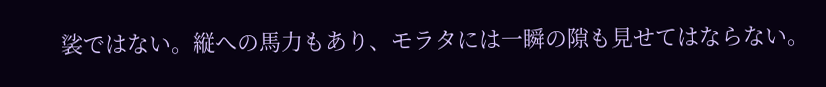裟ではない。縦への馬力もあり、モラタには一瞬の隙も見せてはならない。